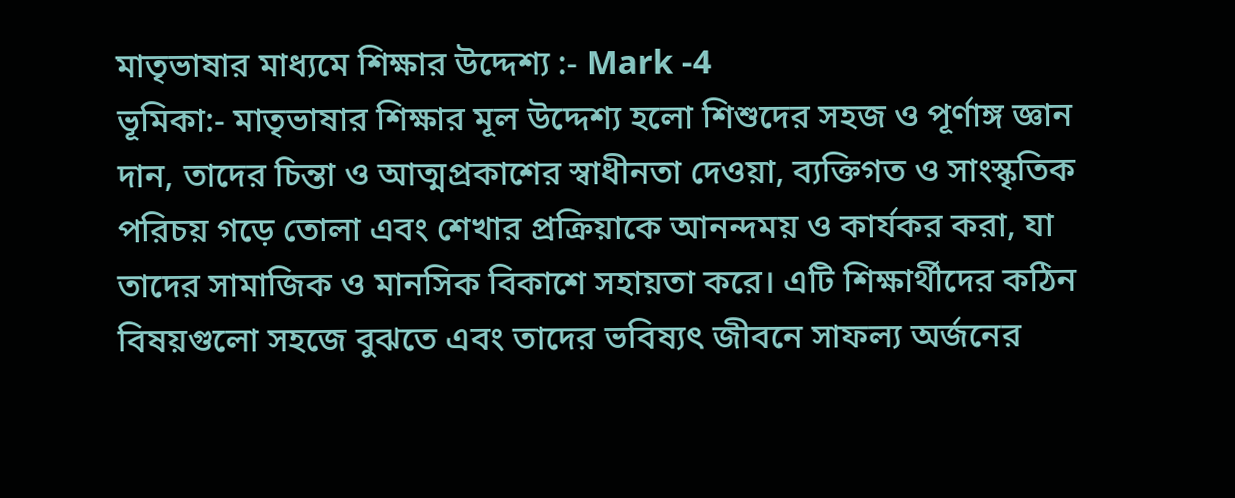মাতৃভাষার মাধ্যমে শিক্ষার উদ্দেশ্য :- Mark -4
ভূমিকা:- মাতৃভাষার শিক্ষার মূল উদ্দেশ্য হলো শিশুদের সহজ ও পূর্ণাঙ্গ জ্ঞান দান, তাদের চিন্তা ও আত্মপ্রকাশের স্বাধীনতা দেওয়া, ব্যক্তিগত ও সাংস্কৃতিক পরিচয় গড়ে তোলা এবং শেখার প্রক্রিয়াকে আনন্দময় ও কার্যকর করা, যা তাদের সামাজিক ও মানসিক বিকাশে সহায়তা করে। এটি শিক্ষার্থীদের কঠিন বিষয়গুলো সহজে বুঝতে এবং তাদের ভবিষ্যৎ জীবনে সাফল্য অর্জনের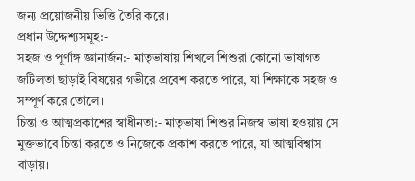জন্য প্রয়োজনীয় ভিত্তি তৈরি করে।
প্রধান উদ্দেশ্যসমূহ:-
সহজ ও পূর্ণাঙ্গ জ্ঞানার্জন:- মাতৃভাষায় শিখলে শিশুরা কোনো ভাষাগত জটিলতা ছাড়াই বিষয়ের গভীরে প্রবেশ করতে পারে, যা শিক্ষাকে সহজ ও সম্পূর্ণ করে তোলে।
চিন্তা ও আত্মপ্রকাশের স্বাধীনতা:- মাতৃভাষা শিশুর নিজস্ব ভাষা হওয়ায় সে মুক্তভাবে চিন্তা করতে ও নিজেকে প্রকাশ করতে পারে, যা আত্মবিশ্বাস বাড়ায়।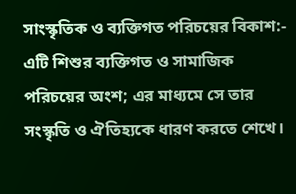সাংস্কৃতিক ও ব্যক্তিগত পরিচয়ের বিকাশ:- এটি শিশুর ব্যক্তিগত ও সামাজিক পরিচয়ের অংশ; এর মাধ্যমে সে তার সংস্কৃতি ও ঐতিহ্যকে ধারণ করতে শেখে।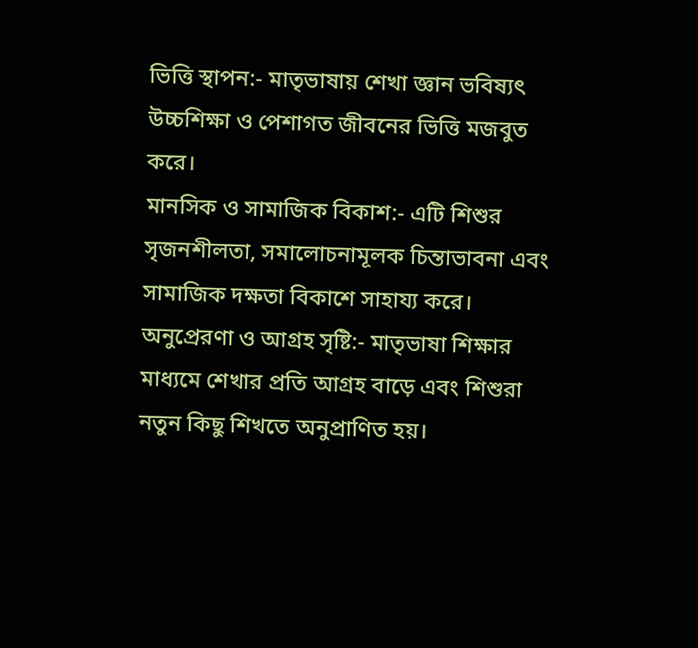ভিত্তি স্থাপন:- মাতৃভাষায় শেখা জ্ঞান ভবিষ্যৎ উচ্চশিক্ষা ও পেশাগত জীবনের ভিত্তি মজবুত করে।
মানসিক ও সামাজিক বিকাশ:- এটি শিশুর সৃজনশীলতা, সমালোচনামূলক চিন্তাভাবনা এবং সামাজিক দক্ষতা বিকাশে সাহায্য করে।
অনুপ্রেরণা ও আগ্রহ সৃষ্টি:- মাতৃভাষা শিক্ষার মাধ্যমে শেখার প্রতি আগ্রহ বাড়ে এবং শিশুরা নতুন কিছু শিখতে অনুপ্রাণিত হয়।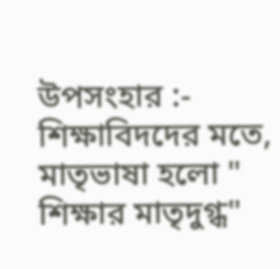উপসংহার :- শিক্ষাবিদদের মতে, মাতৃভাষা হলো " শিক্ষার মাতৃদুগ্ধ"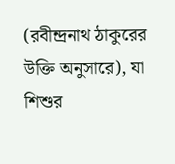(রবীন্দ্রনাথ ঠাকুরের উক্তি অনুসারে), যা শিশুর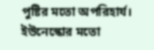পুষ্টির মতো অপরিহার্য। ইউনেস্কোর মতো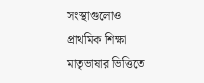সংস্থাগুলোও প্রাথমিক শিক্ষা মাতৃভাষার ভিত্তিতে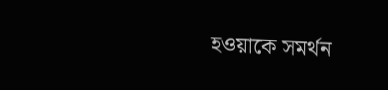হওয়াকে সমর্থন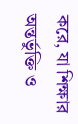করে, যা শিক্ষার অন্তর্ভুক্তি ও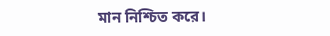মান নিশ্চিত করে।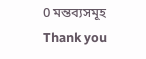0 মন্তব্যসমূহ
Thank you